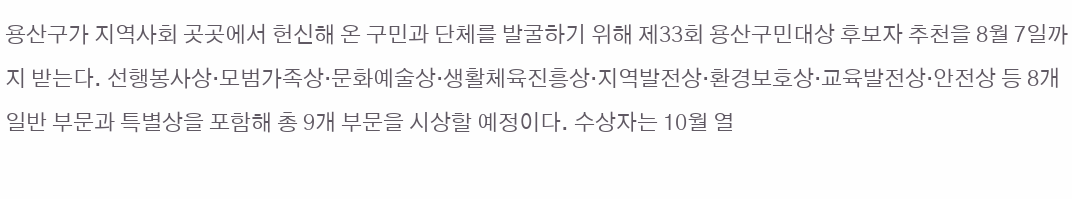용산구가 지역사회 곳곳에서 헌신해 온 구민과 단체를 발굴하기 위해 제33회 용산구민대상 후보자 추천을 8월 7일까지 받는다. 선행봉사상·모범가족상·문화예술상·생활체육진흥상·지역발전상·환경보호상·교육발전상·안전상 등 8개 일반 부문과 특별상을 포함해 총 9개 부문을 시상할 예정이다. 수상자는 10월 열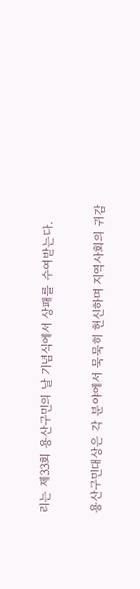리는 제33회 용산구민의 날 기념식에서 상패를 수여받는다.

용산구민대상은 각 분야에서 묵묵히 헌신하며 지역사회의 귀감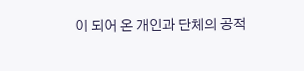이 되어 온 개인과 단체의 공적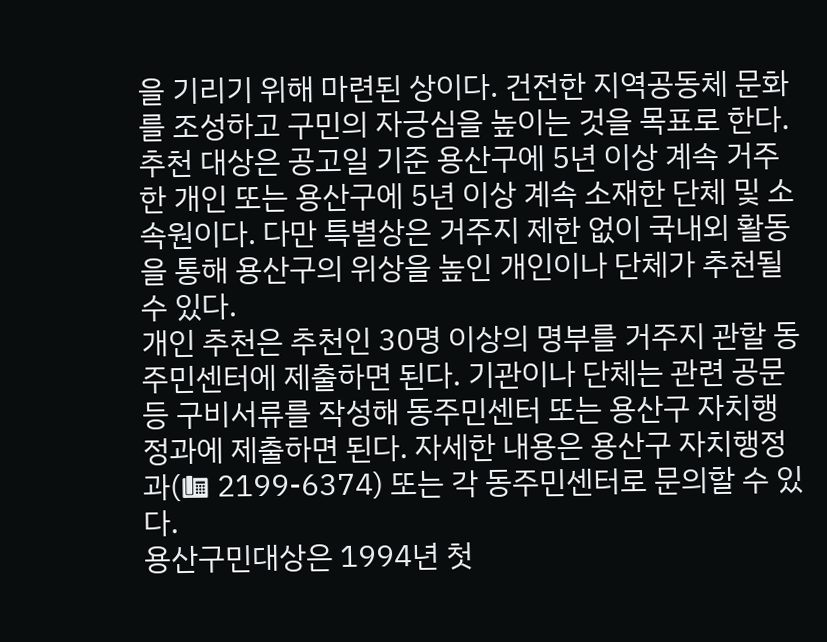을 기리기 위해 마련된 상이다. 건전한 지역공동체 문화를 조성하고 구민의 자긍심을 높이는 것을 목표로 한다.
추천 대상은 공고일 기준 용산구에 5년 이상 계속 거주한 개인 또는 용산구에 5년 이상 계속 소재한 단체 및 소속원이다. 다만 특별상은 거주지 제한 없이 국내외 활동을 통해 용산구의 위상을 높인 개인이나 단체가 추천될 수 있다.
개인 추천은 추천인 30명 이상의 명부를 거주지 관할 동주민센터에 제출하면 된다. 기관이나 단체는 관련 공문 등 구비서류를 작성해 동주민센터 또는 용산구 자치행정과에 제출하면 된다. 자세한 내용은 용산구 자치행정과(☎ 2199-6374) 또는 각 동주민센터로 문의할 수 있다.
용산구민대상은 1994년 첫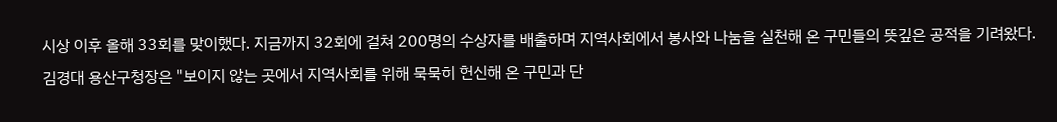시상 이후 올해 33회를 맞이했다. 지금까지 32회에 걸쳐 200명의 수상자를 배출하며 지역사회에서 봉사와 나눔을 실천해 온 구민들의 뜻깊은 공적을 기려왔다.
김경대 용산구청장은 "보이지 않는 곳에서 지역사회를 위해 묵묵히 헌신해 온 구민과 단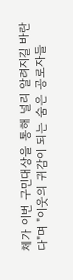체가 이번 구민대상을 통해 널리 알려지길 바란다"며 "이웃의 귀감이 되는 숨은 공로자들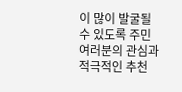이 많이 발굴될 수 있도록 주민 여러분의 관심과 적극적인 추천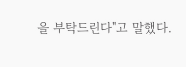을 부탁드린다"고 말했다.